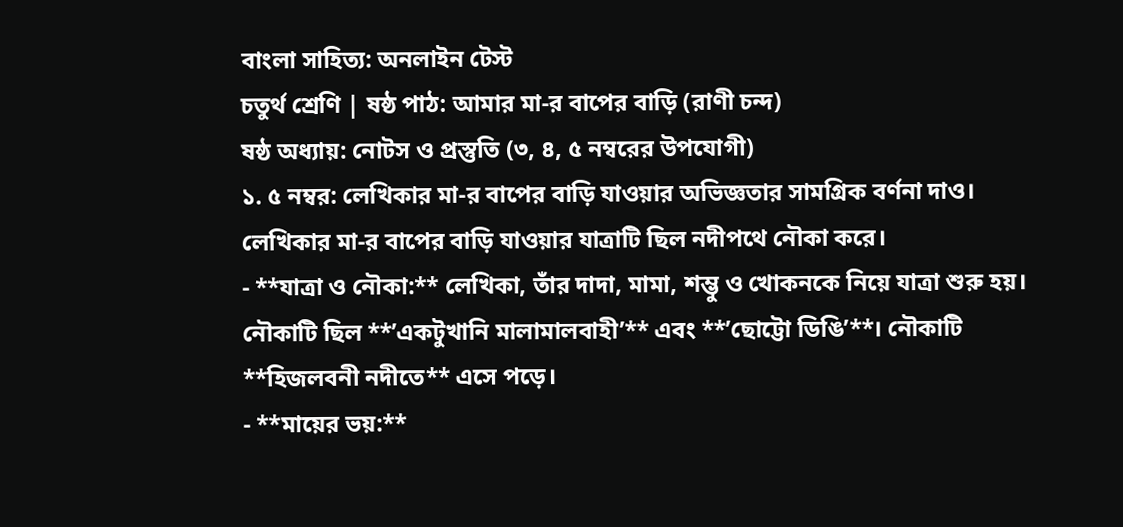বাংলা সাহিত্য: অনলাইন টেস্ট
চতুর্থ শ্রেণি | ষষ্ঠ পাঠ: আমার মা-র বাপের বাড়ি (রাণী চন্দ)
ষষ্ঠ অধ্যায়: নোটস ও প্রস্তুতি (৩, ৪, ৫ নম্বরের উপযোগী)
১. ৫ নম্বর: লেখিকার মা-র বাপের বাড়ি যাওয়ার অভিজ্ঞতার সামগ্রিক বর্ণনা দাও।
লেখিকার মা-র বাপের বাড়ি যাওয়ার যাত্রাটি ছিল নদীপথে নৌকা করে।
- **যাত্রা ও নৌকা:** লেখিকা, তাঁর দাদা, মামা, শম্ভু ও খোকনকে নিয়ে যাত্রা শুরু হয়। নৌকাটি ছিল **’একটুখানি মালামালবাহী’** এবং **’ছোট্টো ডিঙি’**। নৌকাটি **হিজলবনী নদীতে** এসে পড়ে।
- **মায়ের ভয়:**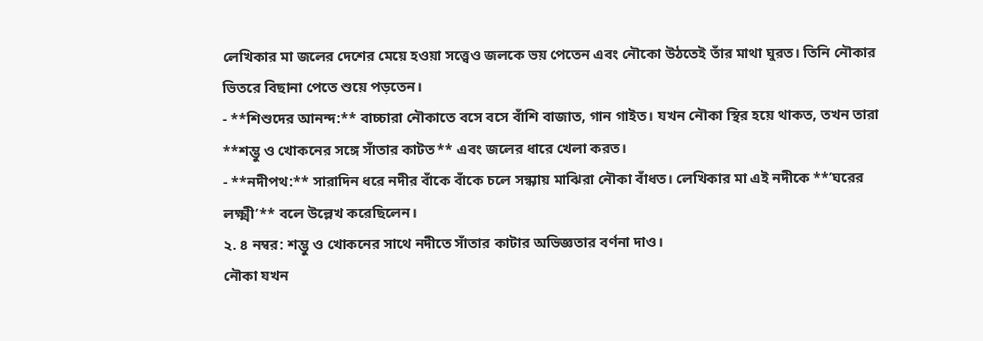লেখিকার মা জলের দেশের মেয়ে হওয়া সত্ত্বেও জলকে ভয় পেতেন এবং নৌকো উঠতেই তাঁর মাথা ঘুরত। তিনি নৌকার ভিতরে বিছানা পেতে শুয়ে পড়তেন।
- **শিশুদের আনন্দ:** বাচ্চারা নৌকাতে বসে বসে বাঁশি বাজাত, গান গাইত। যখন নৌকা স্থির হয়ে থাকত, তখন তারা **শম্ভু ও খোকনের সঙ্গে সাঁতার কাটত** এবং জলের ধারে খেলা করত।
- **নদীপথ:** সারাদিন ধরে নদীর বাঁকে বাঁকে চলে সন্ধ্যায় মাঝিরা নৌকা বাঁধত। লেখিকার মা এই নদীকে **’ঘরের লক্ষ্মী’** বলে উল্লেখ করেছিলেন।
২. ৪ নম্বর: শম্ভু ও খোকনের সাথে নদীতে সাঁতার কাটার অভিজ্ঞতার বর্ণনা দাও।
নৌকা যখন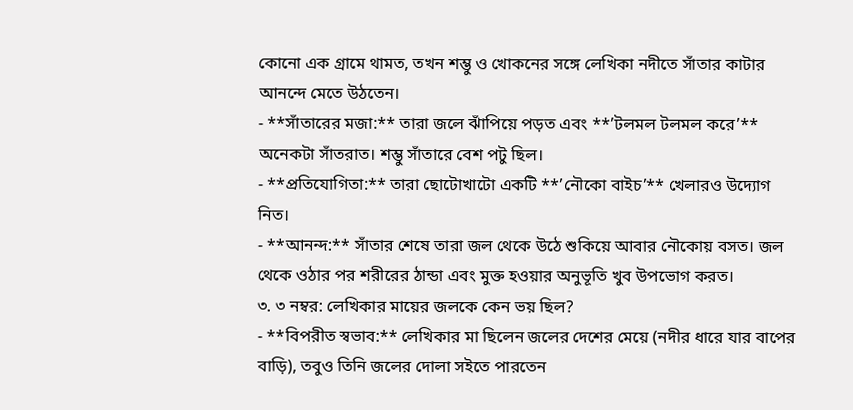কোনো এক গ্রামে থামত, তখন শম্ভু ও খোকনের সঙ্গে লেখিকা নদীতে সাঁতার কাটার আনন্দে মেতে উঠতেন।
- **সাঁতারের মজা:** তারা জলে ঝাঁপিয়ে পড়ত এবং **’টলমল টলমল করে’** অনেকটা সাঁতরাত। শম্ভু সাঁতারে বেশ পটু ছিল।
- **প্রতিযোগিতা:** তারা ছোটোখাটো একটি **’নৌকো বাইচ’** খেলারও উদ্যোগ নিত।
- **আনন্দ:** সাঁতার শেষে তারা জল থেকে উঠে শুকিয়ে আবার নৌকোয় বসত। জল থেকে ওঠার পর শরীরের ঠান্ডা এবং মুক্ত হওয়ার অনুভূতি খুব উপভোগ করত।
৩. ৩ নম্বর: লেখিকার মায়ের জলকে কেন ভয় ছিল?
- **বিপরীত স্বভাব:** লেখিকার মা ছিলেন জলের দেশের মেয়ে (নদীর ধারে যার বাপের বাড়ি), তবুও তিনি জলের দোলা সইতে পারতেন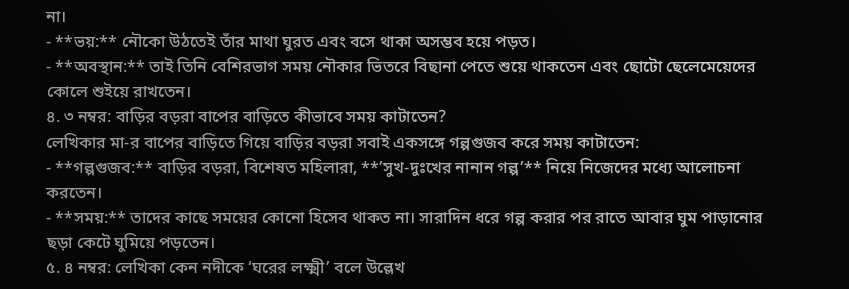না।
- **ভয়:** নৌকো উঠতেই তাঁর মাথা ঘুরত এবং বসে থাকা অসম্ভব হয়ে পড়ত।
- **অবস্থান:** তাই তিনি বেশিরভাগ সময় নৌকার ভিতরে বিছানা পেতে শুয়ে থাকতেন এবং ছোটো ছেলেমেয়েদের কোলে শুইয়ে রাখতেন।
৪. ৩ নম্বর: বাড়ির বড়রা বাপের বাড়িতে কীভাবে সময় কাটাতেন?
লেখিকার মা-র বাপের বাড়িতে গিয়ে বাড়ির বড়রা সবাই একসঙ্গে গল্পগুজব করে সময় কাটাতেন:
- **গল্পগুজব:** বাড়ির বড়রা, বিশেষত মহিলারা, **’সুখ-দুঃখের নানান গল্প’** নিয়ে নিজেদের মধ্যে আলোচনা করতেন।
- **সময়:** তাদের কাছে সময়ের কোনো হিসেব থাকত না। সারাদিন ধরে গল্প করার পর রাতে আবার ঘুম পাড়ানোর ছড়া কেটে ঘুমিয়ে পড়তেন।
৫. ৪ নম্বর: লেখিকা কেন নদীকে ‘ঘরের লক্ষ্মী’ বলে উল্লেখ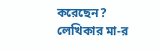করেছেন?
লেখিকার মা-র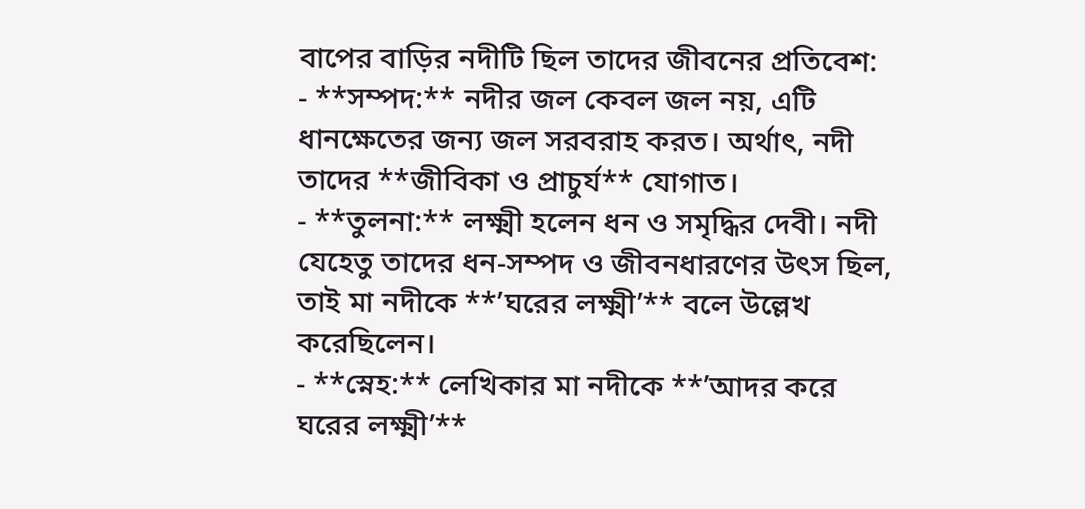বাপের বাড়ির নদীটি ছিল তাদের জীবনের প্রতিবেশ:
- **সম্পদ:** নদীর জল কেবল জল নয়, এটি ধানক্ষেতের জন্য জল সরবরাহ করত। অর্থাৎ, নদী তাদের **জীবিকা ও প্রাচুর্য** যোগাত।
- **তুলনা:** লক্ষ্মী হলেন ধন ও সমৃদ্ধির দেবী। নদী যেহেতু তাদের ধন-সম্পদ ও জীবনধারণের উৎস ছিল, তাই মা নদীকে **’ঘরের লক্ষ্মী’** বলে উল্লেখ করেছিলেন।
- **স্নেহ:** লেখিকার মা নদীকে **’আদর করে ঘরের লক্ষ্মী’**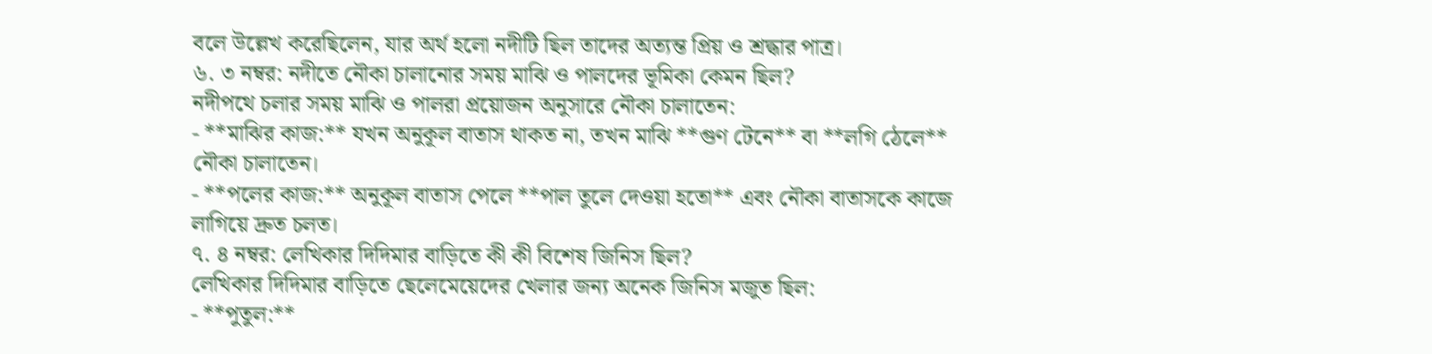বলে উল্লেখ করেছিলেন, যার অর্থ হলো নদীটি ছিল তাদের অত্যন্ত প্রিয় ও শ্রদ্ধার পাত্র।
৬. ৩ নম্বর: নদীতে নৌকা চালানোর সময় মাঝি ও পালদের ভূমিকা কেমন ছিল?
নদীপথে চলার সময় মাঝি ও পালরা প্রয়োজন অনুসারে নৌকা চালাতেন:
- **মাঝির কাজ:** যখন অনুকূল বাতাস থাকত না, তখন মাঝি **গুণ টেনে** বা **লগি ঠেলে** নৌকা চালাতেন।
- **পলের কাজ:** অনুকূল বাতাস পেলে **পাল তুলে দেওয়া হতো** এবং নৌকা বাতাসকে কাজে লাগিয়ে দ্রুত চলত।
৭. ৪ নম্বর: লেখিকার দিদিমার বাড়িতে কী কী বিশেষ জিনিস ছিল?
লেখিকার দিদিমার বাড়িতে ছেলেমেয়েদের খেলার জন্য অনেক জিনিস মজুত ছিল:
- **পুতুল:**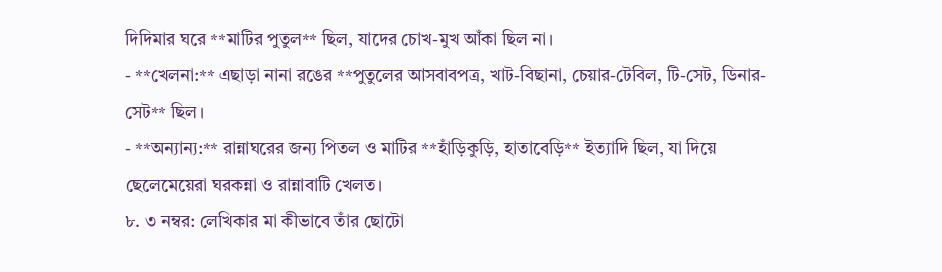দিদিমার ঘরে **মাটির পুতুল** ছিল, যাদের চোখ-মুখ আঁকা ছিল না।
- **খেলনা:** এছাড়া নানা রঙের **পুতুলের আসবাবপত্র, খাট-বিছানা, চেয়ার-টেবিল, টি-সেট, ডিনার-সেট** ছিল।
- **অন্যান্য:** রান্নাঘরের জন্য পিতল ও মাটির **হাঁড়িকুড়ি, হাতাবেড়ি** ইত্যাদি ছিল, যা দিয়ে ছেলেমেয়েরা ঘরকন্না ও রান্নাবাটি খেলত।
৮. ৩ নম্বর: লেখিকার মা কীভাবে তাঁর ছোটো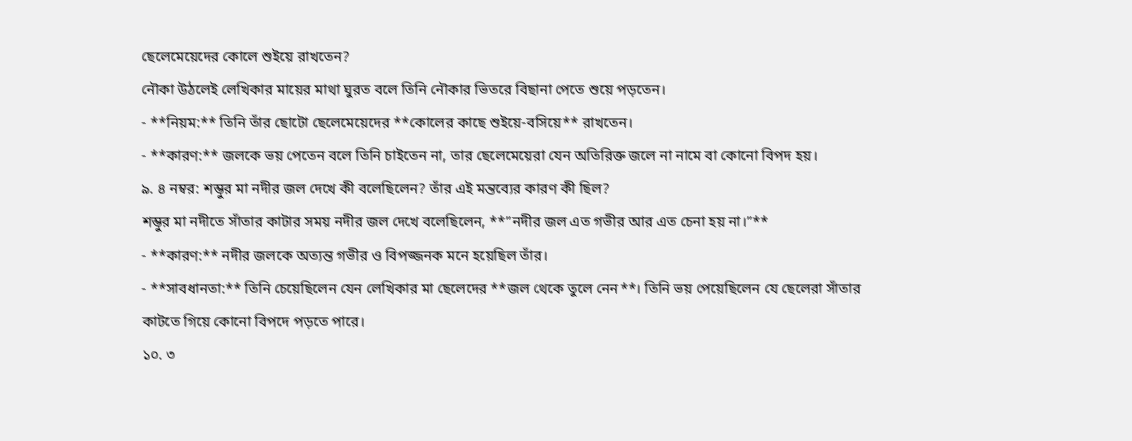ছেলেমেয়েদের কোলে শুইয়ে রাখতেন?
নৌকা উঠলেই লেখিকার মায়ের মাথা ঘুরত বলে তিনি নৌকার ভিতরে বিছানা পেতে শুয়ে পড়তেন।
- **নিয়ম:** তিনি তাঁর ছোটো ছেলেমেয়েদের **কোলের কাছে শুইয়ে-বসিয়ে** রাখতেন।
- **কারণ:** জলকে ভয় পেতেন বলে তিনি চাইতেন না, তার ছেলেমেয়েরা যেন অতিরিক্ত জলে না নামে বা কোনো বিপদ হয়।
৯. ৪ নম্বর: শম্ভুর মা নদীর জল দেখে কী বলেছিলেন? তাঁর এই মন্তব্যের কারণ কী ছিল?
শম্ভুর মা নদীতে সাঁতার কাটার সময় নদীর জল দেখে বলেছিলেন, **”নদীর জল এত গভীর আর এত চেনা হয় না।”**
- **কারণ:** নদীর জলকে অত্যন্ত গভীর ও বিপজ্জনক মনে হয়েছিল তাঁর।
- **সাবধানতা:** তিনি চেয়েছিলেন যেন লেখিকার মা ছেলেদের **জল থেকে তুলে নেন**। তিনি ভয় পেয়েছিলেন যে ছেলেরা সাঁতার কাটতে গিয়ে কোনো বিপদে পড়তে পারে।
১০. ৩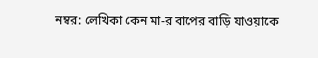নম্বর: লেখিকা কেন মা-র বাপের বাড়ি যাওয়াকে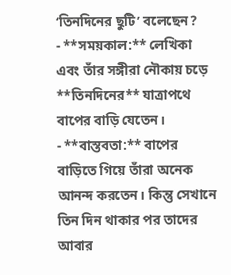‘তিনদিনের ছুটি’ বলেছেন?
- **সময়কাল:** লেখিকা এবং তাঁর সঙ্গীরা নৌকায় চড়ে **তিনদিনের** যাত্রাপথে বাপের বাড়ি যেতেন।
- **বাস্তবতা:** বাপের বাড়িতে গিয়ে তাঁরা অনেক আনন্দ করতেন। কিন্তু সেখানে তিন দিন থাকার পর তাদের আবার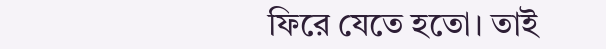ফিরে যেতে হতো। তাই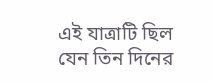এই যাত্রাটি ছিল যেন তিন দিনের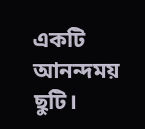একটি আনন্দময় ছুটি।